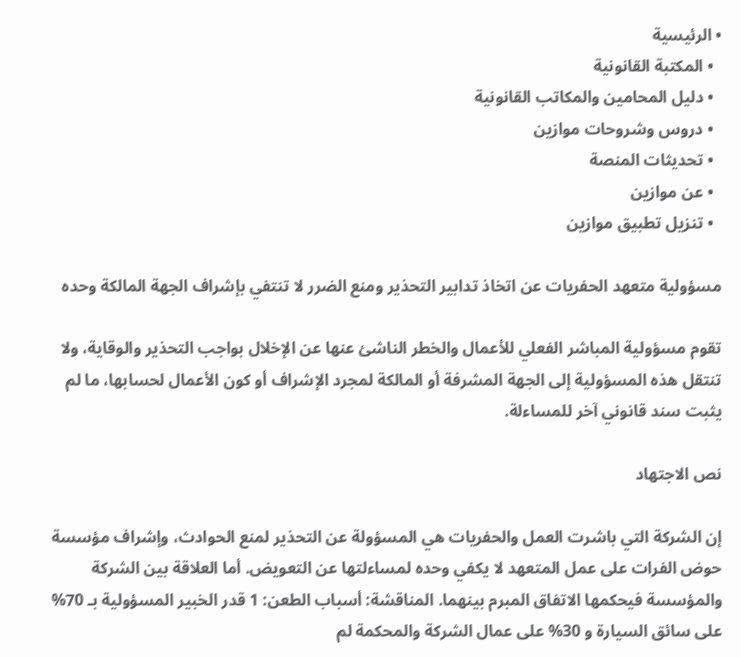• الرئيسية
  • المكتبة القانونية
  • دليل المحامين والمكاتب القانونية
  • دروس وشروحات موازين
  • تحديثات المنصة
  • عن موازين
  • تنزيل تطبيق موازين

مسؤولية متعهد الحفريات عن اتخاذ تدابير التحذير ومنع الضرر لا تنتفي بإشراف الجهة المالكة وحده

تقوم مسؤولية المباشر الفعلي للأعمال والخطر الناشئ عنها عن الإخلال بواجب التحذير والوقاية، ولا تنتقل هذه المسؤولية إلى الجهة المشرفة أو المالكة لمجرد الإشراف أو كون الأعمال لحسابها، ما لم يثبت سند قانوني آخر للمساءلة.

نص الاجتهاد

إن الشركة التي باشرت العمل والحفريات هي المسؤولة عن التحذير لمنع الحوادث، وإشراف مؤسسة حوض الفرات على عمل المتعهد لا يكفي وحده لمساءلتها عن التعويض. أما العلاقة بين الشركة والمؤسسة فيحكمها الاتفاق المبرم بينهما. المناقشة: أسباب الطعن: 1 قدر الخبير المسؤولية بـ 70% على سائق السيارة و 30% على عمال الشركة والمحكمة لم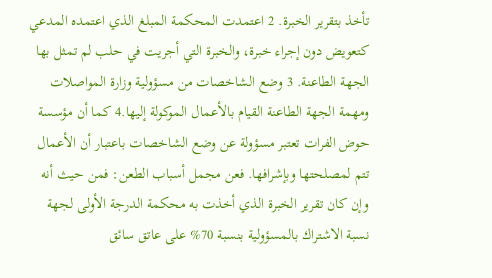تأخذ بتقرير الخبرة. 2 اعتمدت المحكمة المبلغ الذي اعتمده المدعي كتعويض دون إجراء خبرة، والخبرة التي أجريت في حلب لم تمثل بها الجهة الطاعنة. 3 وضع الشاخصات من مسؤولية وزارة المواصلات ومهمة الجهة الطاعنة القيام بالأعمال الموكولة إليها.4 كما أن مؤسسة حوض الفرات تعتبر مسؤولة عن وضع الشاخصات باعتبار أن الأعمال تتم لمصلحتها وبإشرافها. فعن مجمل أسباب الطعن: فمن حيث أنه وإن كان تقرير الخبرة الذي أخذت به محكمة الدرجة الأولى لجهة نسبة الاشتراك بالمسؤولية بنسبة 70% على عاتق سائق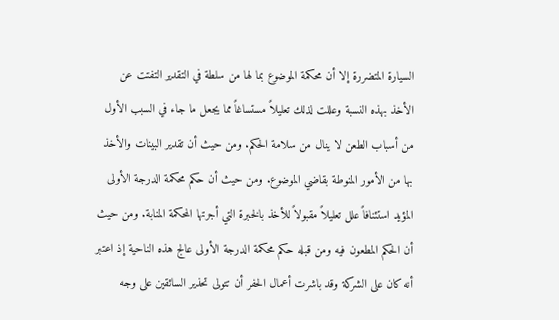السيارة المتضررة إلا أن محكمة الموضوع بما لها من سلطة في التقدير التفتت عن الأخذ بهذه النسبة وعللت لذلك تعليلاً مستساغاً مما يجعل ما جاء في السبب الأول من أسباب الطعن لا ينال من سلامة الحكم. ومن حيث أن تقدير البينات والأخذ بها من الأمور المنوطة بقاضي الموضوع. ومن حيث أن حكم محكمة الدرجة الأولى المؤيد استئنافاً علل تعليلاً مقبولاً للأخذ بالخبرة التي أجرتها المحكمة المنابة. ومن حيث أن الحكم المطعون فيه ومن قبله حكم محكمة الدرجة الأولى عالج هذه الناحية إذ اعتبر أنه كان على الشركة وقد باشرت أعمال الحفر أن تتولى تحذير السائقين على وجه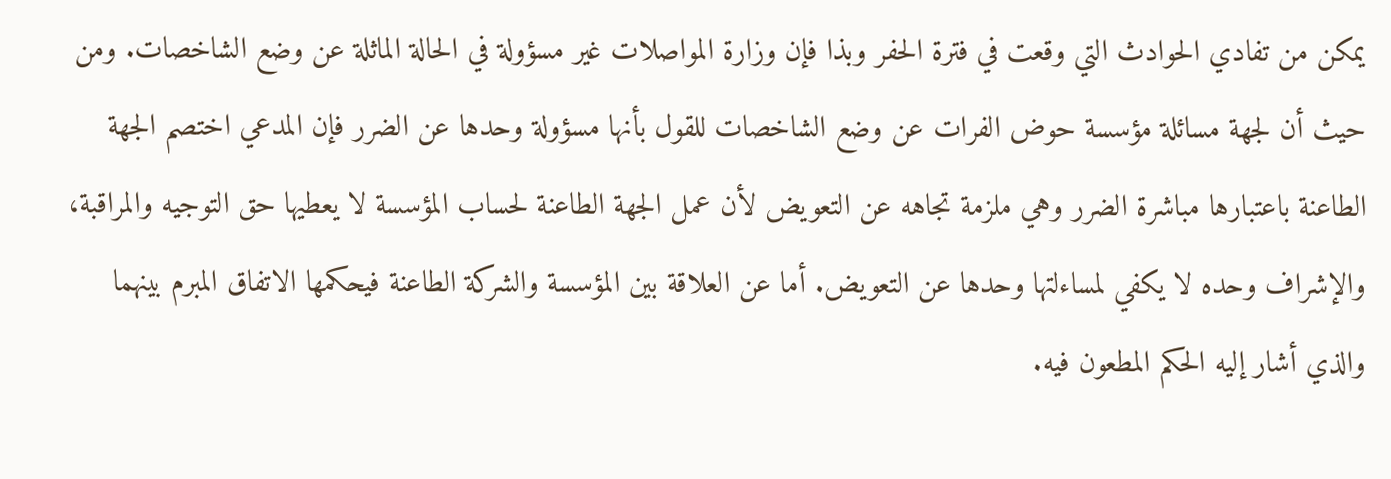يمكن من تفادي الحوادث التي وقعت في فترة الحفر وبذا فإن وزارة المواصلات غير مسؤولة في الحالة الماثلة عن وضع الشاخصات. ومن حيث أن لجهة مسائلة مؤسسة حوض الفرات عن وضع الشاخصات للقول بأنها مسؤولة وحدها عن الضرر فإن المدعي اختصم الجهة الطاعنة باعتبارها مباشرة الضرر وهي ملزمة تجاهه عن التعويض لأن عمل الجهة الطاعنة لحساب المؤسسة لا يعطيها حق التوجيه والمراقبة، والإشراف وحده لا يكفي لمساءلتها وحدها عن التعويض. أما عن العلاقة بين المؤسسة والشركة الطاعنة فيحكمها الاتفاق المبرم بينهما والذي أشار إليه الحكم المطعون فيه.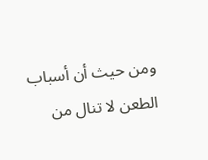ومن حيث أن أسباب الطعن لا تنال من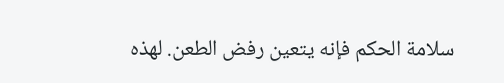سلامة الحكم فإنه يتعين رفض الطعن. لهذه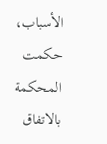الأسباب، حكمت المحكمة بالاتفاق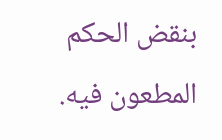بنقض الحكم المطعون فيه.